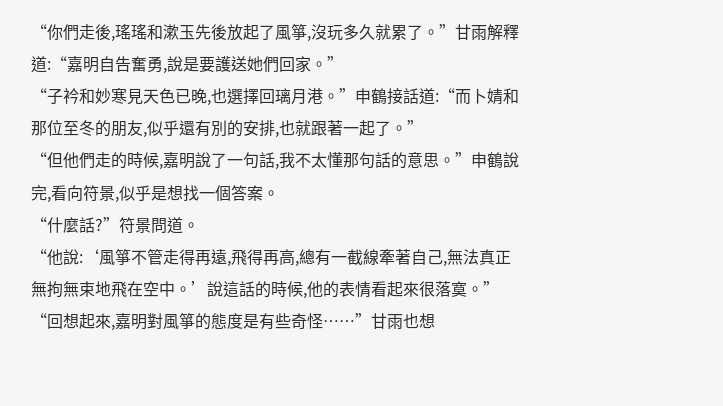“你們走後,瑤瑤和漱玉先後放起了風箏,沒玩多久就累了。”甘雨解釋道:“嘉明自告奮勇,說是要護送她們回家。”
“子衿和妙寒見天色已晚,也選擇回璃月港。”申鶴接話道:“而卜婧和那位至冬的朋友,似乎還有別的安排,也就跟著一起了。”
“但他們走的時候,嘉明說了一句話,我不太懂那句話的意思。”申鶴說完,看向符景,似乎是想找一個答案。
“什麼話?”符景問道。
“他說:‘風箏不管走得再遠,飛得再高,總有一截線牽著自己,無法真正無拘無束地飛在空中。’說這話的時候,他的表情看起來很落寞。”
“回想起來,嘉明對風箏的態度是有些奇怪……”甘雨也想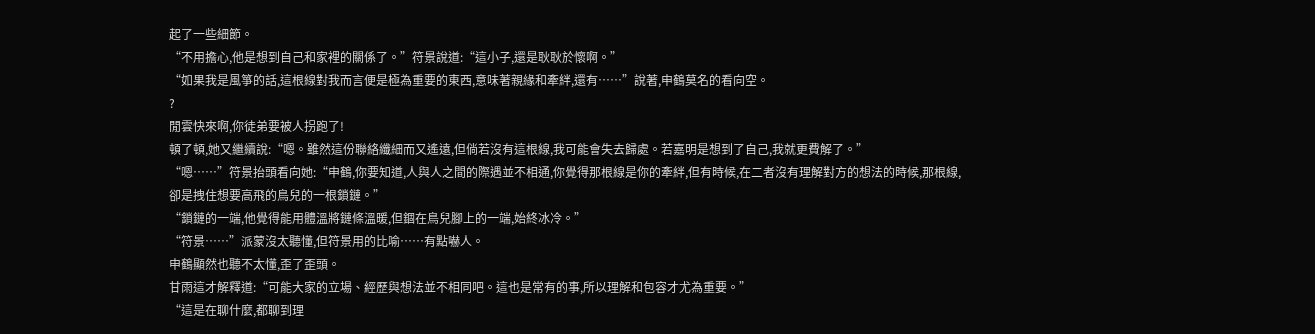起了一些細節。
“不用擔心,他是想到自己和家裡的關係了。”符景說道:“這小子,還是耿耿於懷啊。”
“如果我是風箏的話,這根線對我而言便是極為重要的東西,意味著親緣和牽絆,還有……”說著,申鶴莫名的看向空。
?
閒雲快來啊,你徒弟要被人拐跑了!
頓了頓,她又繼續說:“嗯。雖然這份聯絡纖細而又遙遠,但倘若沒有這根線,我可能會失去歸處。若嘉明是想到了自己,我就更費解了。”
“嗯……”符景抬頭看向她:“申鶴,你要知道,人與人之間的際遇並不相通,你覺得那根線是你的牽絆,但有時候,在二者沒有理解對方的想法的時候,那根線,卻是拽住想要高飛的鳥兒的一根鎖鏈。”
“鎖鏈的一端,他覺得能用體溫將鏈條溫暖,但錮在鳥兒腳上的一端,始終冰冷。”
“符景……”派蒙沒太聽懂,但符景用的比喻……有點嚇人。
申鶴顯然也聽不太懂,歪了歪頭。
甘雨這才解釋道:“可能大家的立場、經歷與想法並不相同吧。這也是常有的事,所以理解和包容才尤為重要。”
“這是在聊什麼,都聊到理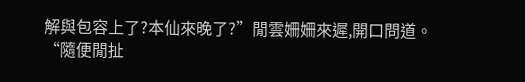解與包容上了?本仙來晚了?”閒雲姍姍來遲,開口問道。
“隨便閒扯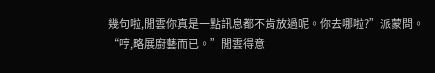幾句啦,閒雲你真是一點訊息都不肯放過呢。你去哪啦?”派蒙問。
“哼,略展廚藝而已。”閒雲得意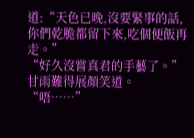道:“天色已晚,沒要緊事的話,你們乾脆都留下來,吃個便飯再走。”
“好久沒嘗真君的手藝了。”甘雨難得展顏笑道。
“唔……”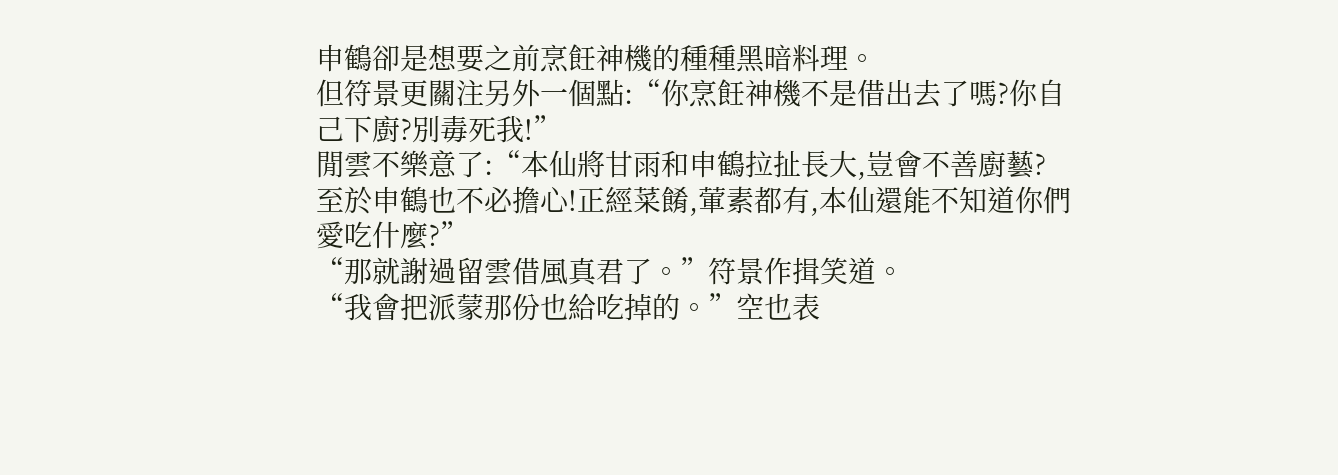申鶴卻是想要之前烹飪神機的種種黑暗料理。
但符景更關注另外一個點:“你烹飪神機不是借出去了嗎?你自己下廚?別毒死我!”
閒雲不樂意了:“本仙將甘雨和申鶴拉扯長大,豈會不善廚藝?至於申鶴也不必擔心!正經菜餚,葷素都有,本仙還能不知道你們愛吃什麼?”
“那就謝過留雲借風真君了。”符景作揖笑道。
“我會把派蒙那份也給吃掉的。”空也表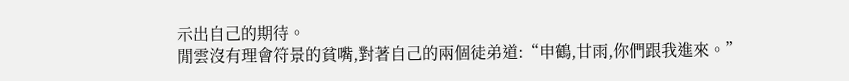示出自己的期待。
閒雲沒有理會符景的貧嘴,對著自己的兩個徒弟道:“申鶴,甘雨,你們跟我進來。”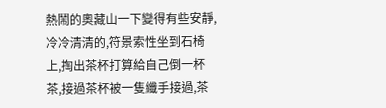熱鬧的奧藏山一下變得有些安靜,冷冷清清的,符景索性坐到石椅上,掏出茶杯打算給自己倒一杯茶,接過茶杯被一隻纖手接過,茶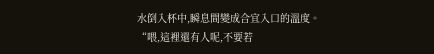水倒入杯中,瞬息間變成合宜入口的溫度。
“喂,這裡還有人呢,不要若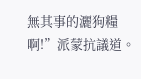無其事的灑狗糧啊!”派蒙抗議道。